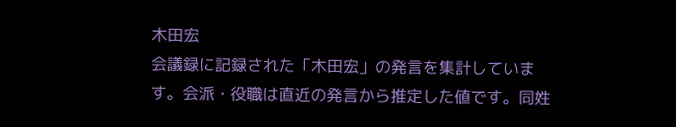木田宏
会議録に記録された「木田宏」の発言を集計しています。会派・役職は直近の発言から推定した値です。同姓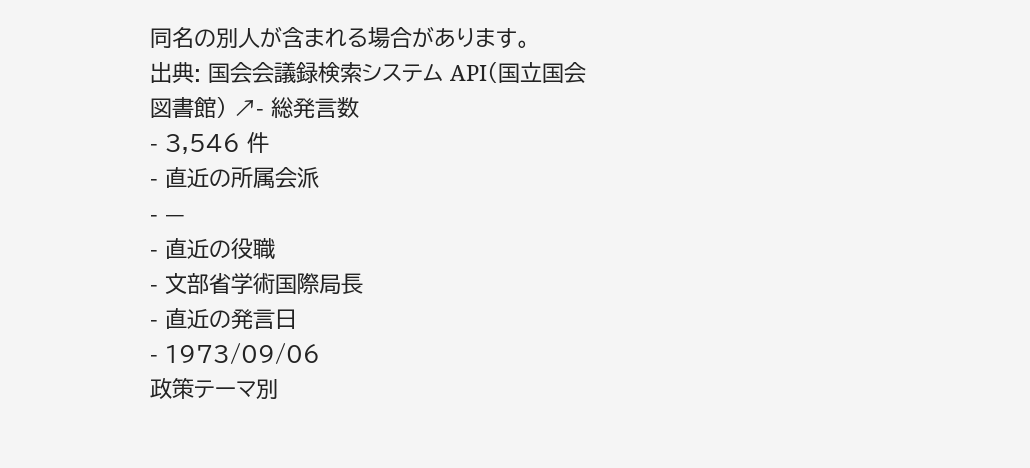同名の別人が含まれる場合があります。
出典: 国会会議録検索システム API(国立国会図書館) ↗- 総発言数
- 3,546 件
- 直近の所属会派
- —
- 直近の役職
- 文部省学術国際局長
- 直近の発言日
- 1973/09/06
政策テーマ別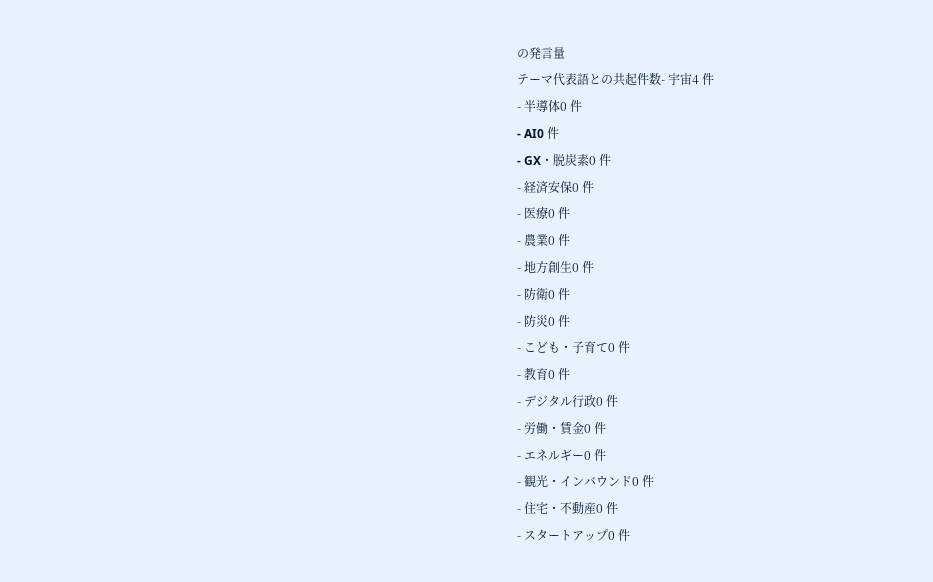の発言量
テーマ代表語との共起件数- 宇宙4 件
- 半導体0 件
- AI0 件
- GX・脱炭素0 件
- 経済安保0 件
- 医療0 件
- 農業0 件
- 地方創生0 件
- 防衛0 件
- 防災0 件
- こども・子育て0 件
- 教育0 件
- デジタル行政0 件
- 労働・賃金0 件
- エネルギー0 件
- 観光・インバウンド0 件
- 住宅・不動産0 件
- スタートアップ0 件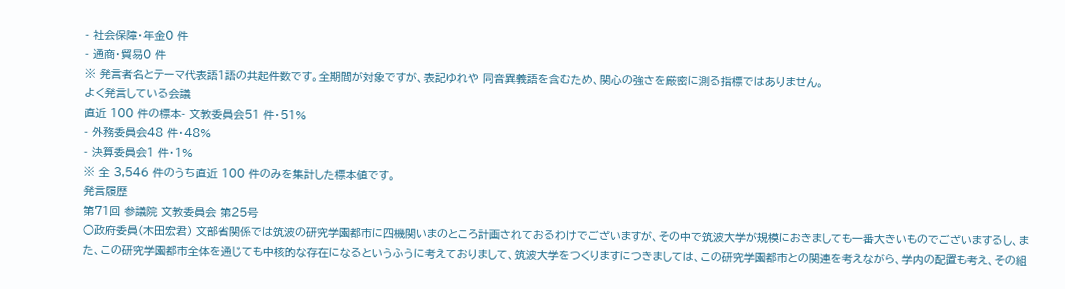- 社会保障・年金0 件
- 通商・貿易0 件
※ 発言者名とテーマ代表語1語の共起件数です。全期間が対象ですが、表記ゆれや 同音異義語を含むため、関心の強さを厳密に測る指標ではありません。
よく発言している会議
直近 100 件の標本- 文教委員会51 件・51%
- 外務委員会48 件・48%
- 決算委員会1 件・1%
※ 全 3,546 件のうち直近 100 件のみを集計した標本値です。
発言履歴
第71回 参議院 文教委員会 第25号
○政府委員(木田宏君) 文部省関係では筑波の研究学園都市に四機関いまのところ計画されておるわけでございますが、その中で筑波大学が規模におきましても一番大きいものでございまするし、また、この研究学園都市全体を通じても中核的な存在になるというふうに考えておりまして、筑波大学をつくりますにつきましては、この研究学園都市との関連を考えながら、学内の配置も考え、その組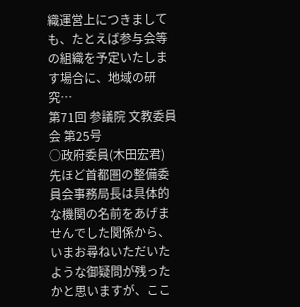織運営上につきましても、たとえば参与会等の組織を予定いたします場合に、地域の研究…
第71回 参議院 文教委員会 第25号
○政府委員(木田宏君) 先ほど首都圏の整備委員会事務局長は具体的な機関の名前をあげませんでした関係から、いまお尋ねいただいたような御疑問が残ったかと思いますが、ここ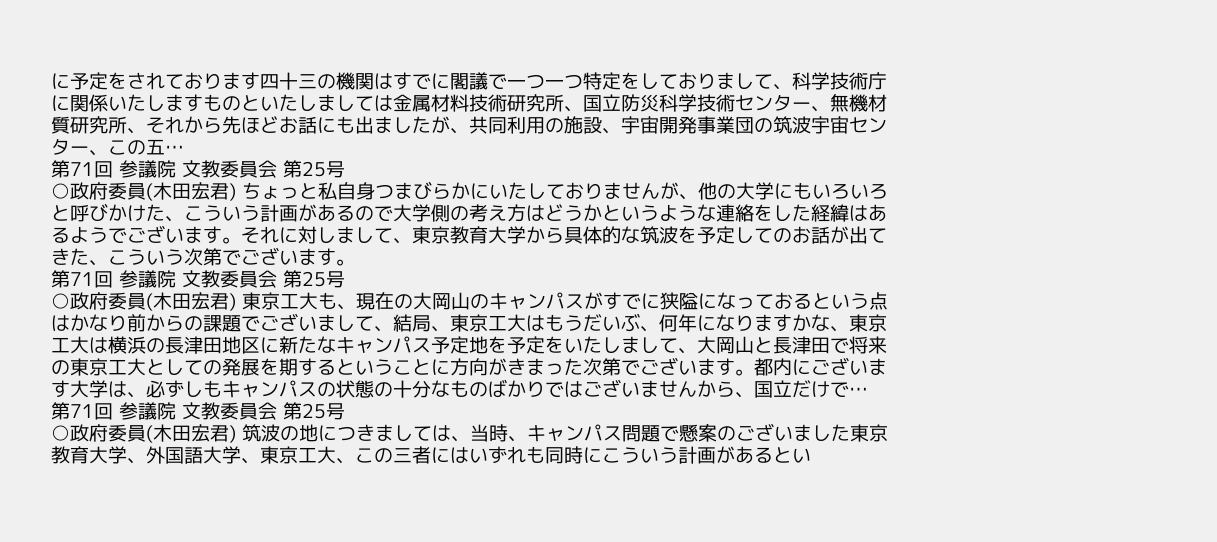に予定をされております四十三の機関はすでに閣議で一つ一つ特定をしておりまして、科学技術庁に関係いたしますものといたしましては金属材料技術研究所、国立防災科学技術センター、無機材質研究所、それから先ほどお話にも出ましたが、共同利用の施設、宇宙開発事業団の筑波宇宙センター、この五…
第71回 参議院 文教委員会 第25号
○政府委員(木田宏君) ちょっと私自身つまびらかにいたしておりませんが、他の大学にもいろいろと呼びかけた、こういう計画があるので大学側の考え方はどうかというような連絡をした経緯はあるようでございます。それに対しまして、東京教育大学から具体的な筑波を予定してのお話が出てきた、こういう次第でございます。
第71回 参議院 文教委員会 第25号
○政府委員(木田宏君) 東京工大も、現在の大岡山のキャンパスがすでに狭隘になっておるという点はかなり前からの課題でございまして、結局、東京工大はもうだいぶ、何年になりますかな、東京工大は横浜の長津田地区に新たなキャンパス予定地を予定をいたしまして、大岡山と長津田で将来の東京工大としての発展を期するということに方向がきまった次第でございます。都内にございます大学は、必ずしもキャンパスの状態の十分なものばかりではございませんから、国立だけで…
第71回 参議院 文教委員会 第25号
○政府委員(木田宏君) 筑波の地につきましては、当時、キャンパス問題で懸案のございました東京教育大学、外国語大学、東京工大、この三者にはいずれも同時にこういう計画があるとい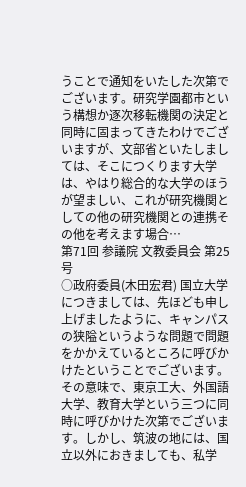うことで通知をいたした次第でございます。研究学園都市という構想か逐次移転機関の決定と同時に固まってきたわけでございますが、文部省といたしましては、そこにつくります大学は、やはり総合的な大学のほうが望ましい、これが研究機関としての他の研究機関との連携その他を考えます場合…
第71回 参議院 文教委員会 第25号
○政府委員(木田宏君) 国立大学につきましては、先ほども申し上げましたように、キャンパスの狭隘というような問題で問題をかかえているところに呼びかけたということでございます。その意味で、東京工大、外国語大学、教育大学という三つに同時に呼びかけた次第でございます。しかし、筑波の地には、国立以外におきましても、私学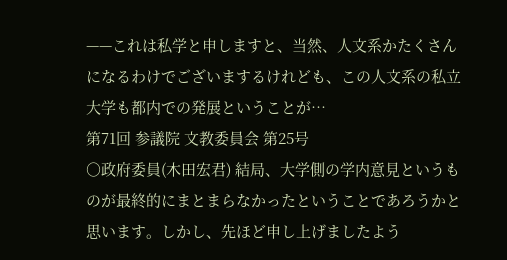——これは私学と申しますと、当然、人文系かたくさんになるわけでございまするけれども、この人文系の私立大学も都内での発展ということが…
第71回 参議院 文教委員会 第25号
○政府委員(木田宏君) 結局、大学側の学内意見というものが最終的にまとまらなかったということであろうかと思います。しかし、先ほど申し上げましたよう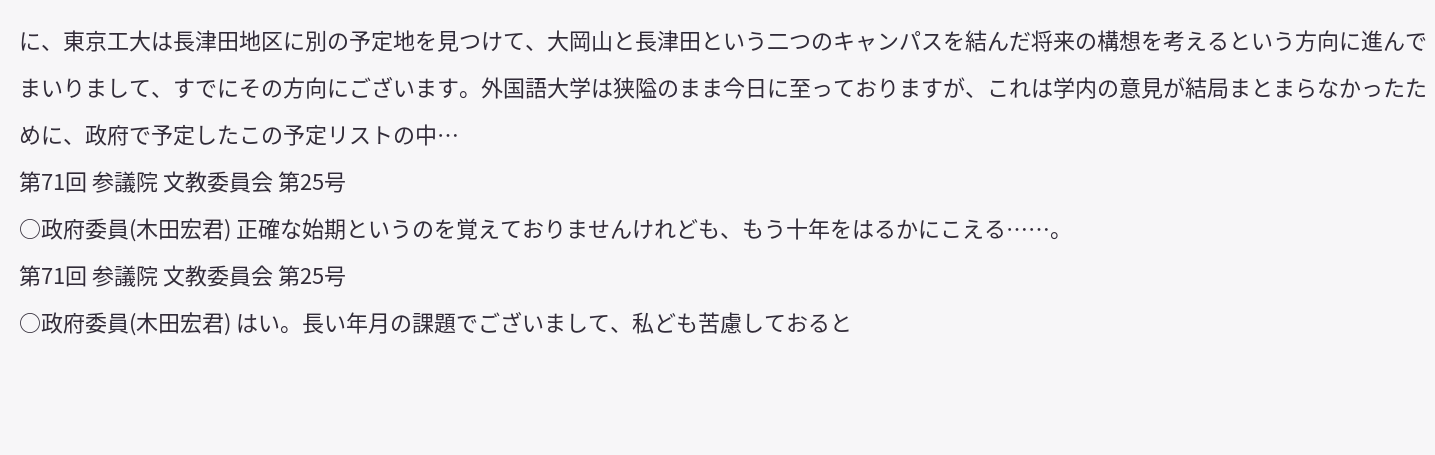に、東京工大は長津田地区に別の予定地を見つけて、大岡山と長津田という二つのキャンパスを結んだ将来の構想を考えるという方向に進んでまいりまして、すでにその方向にございます。外国語大学は狭隘のまま今日に至っておりますが、これは学内の意見が結局まとまらなかったために、政府で予定したこの予定リストの中…
第71回 参議院 文教委員会 第25号
○政府委員(木田宏君) 正確な始期というのを覚えておりませんけれども、もう十年をはるかにこえる……。
第71回 参議院 文教委員会 第25号
○政府委員(木田宏君) はい。長い年月の課題でございまして、私ども苦慮しておると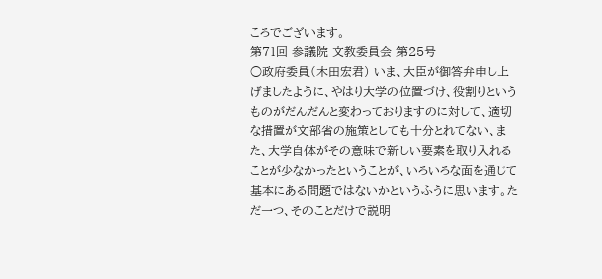ころでございます。
第71回 参議院 文教委員会 第25号
○政府委員(木田宏君) いま、大臣が御答弁申し上げましたように、やはり大学の位置づけ、役割りというものがだんだんと変わっておりますのに対して、適切な措置が文部省の施策としても十分とれてない、また、大学自体がその意味で新しい要素を取り入れることが少なかったということが、いろいろな面を通じて基本にある問題ではないかというふうに思います。ただ一つ、そのことだけで説明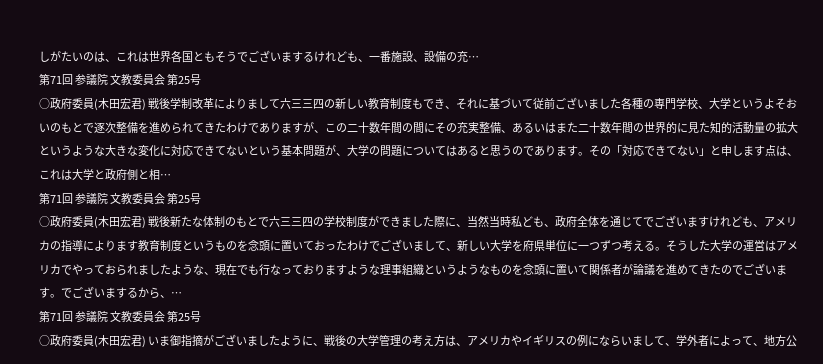しがたいのは、これは世界各国ともそうでございまするけれども、一番施設、設備の充…
第71回 参議院 文教委員会 第25号
○政府委員(木田宏君) 戦後学制改革によりまして六三三四の新しい教育制度もでき、それに基づいて従前ございました各種の専門学校、大学というよそおいのもとで逐次整備を進められてきたわけでありますが、この二十数年間の間にその充実整備、あるいはまた二十数年間の世界的に見た知的活動量の拡大というような大きな変化に対応できてないという基本問題が、大学の問題についてはあると思うのであります。その「対応できてない」と申します点は、これは大学と政府側と相…
第71回 参議院 文教委員会 第25号
○政府委員(木田宏君) 戦後新たな体制のもとで六三三四の学校制度ができました際に、当然当時私ども、政府全体を通じてでございますけれども、アメリカの指導によります教育制度というものを念頭に置いておったわけでございまして、新しい大学を府県単位に一つずつ考える。そうした大学の運営はアメリカでやっておられましたような、現在でも行なっておりますような理事組織というようなものを念頭に置いて関係者が論議を進めてきたのでございます。でございまするから、…
第71回 参議院 文教委員会 第25号
○政府委員(木田宏君) いま御指摘がございましたように、戦後の大学管理の考え方は、アメリカやイギリスの例にならいまして、学外者によって、地方公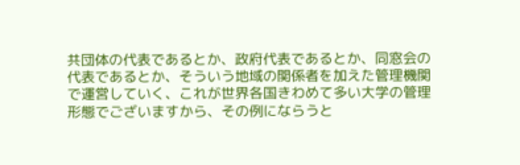共団体の代表であるとか、政府代表であるとか、同窓会の代表であるとか、そういう地域の関係者を加えた管理機関で運営していく、これが世界各国きわめて多い大学の管理形態でございますから、その例にならうと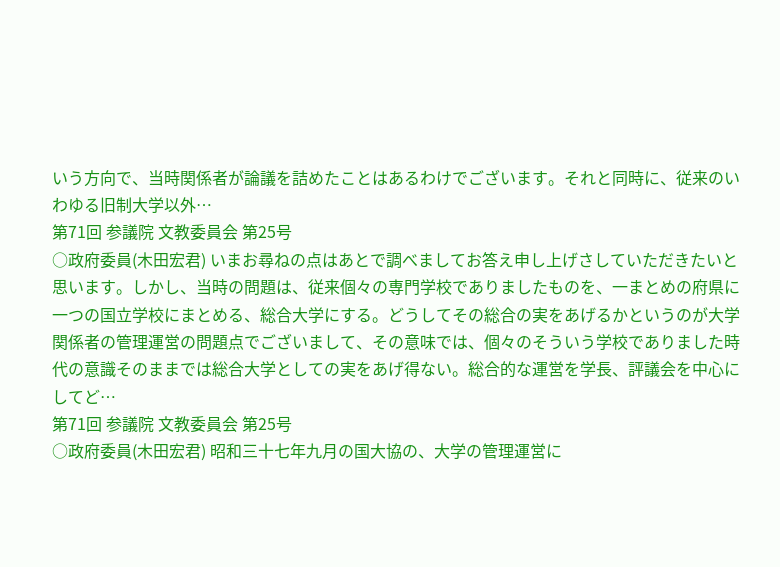いう方向で、当時関係者が論議を詰めたことはあるわけでございます。それと同時に、従来のいわゆる旧制大学以外…
第71回 参議院 文教委員会 第25号
○政府委員(木田宏君) いまお尋ねの点はあとで調べましてお答え申し上げさしていただきたいと思います。しかし、当時の問題は、従来個々の専門学校でありましたものを、一まとめの府県に一つの国立学校にまとめる、総合大学にする。どうしてその総合の実をあげるかというのが大学関係者の管理運営の問題点でございまして、その意味では、個々のそういう学校でありました時代の意識そのままでは総合大学としての実をあげ得ない。総合的な運営を学長、評議会を中心にしてど…
第71回 参議院 文教委員会 第25号
○政府委員(木田宏君) 昭和三十七年九月の国大協の、大学の管理運営に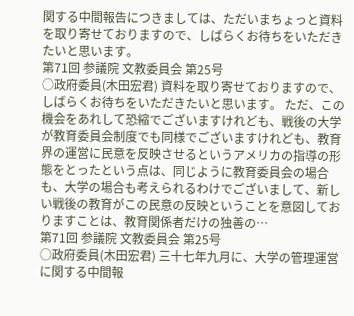関する中間報告につきましては、ただいまちょっと資料を取り寄せておりますので、しばらくお待ちをいただきたいと思います。
第71回 参議院 文教委員会 第25号
○政府委員(木田宏君) 資料を取り寄せておりますので、しばらくお待ちをいただきたいと思います。 ただ、この機会をあれして恐縮でございますけれども、戦後の大学が教育委員会制度でも同様でございますけれども、教育界の運営に民意を反映させるというアメリカの指導の形態をとったという点は、同じように教育委員会の場合も、大学の場合も考えられるわけでございまして、新しい戦後の教育がこの民意の反映ということを意図しておりますことは、教育関係者だけの独善の…
第71回 参議院 文教委員会 第25号
○政府委員(木田宏君) 三十七年九月に、大学の管理運営に関する中間報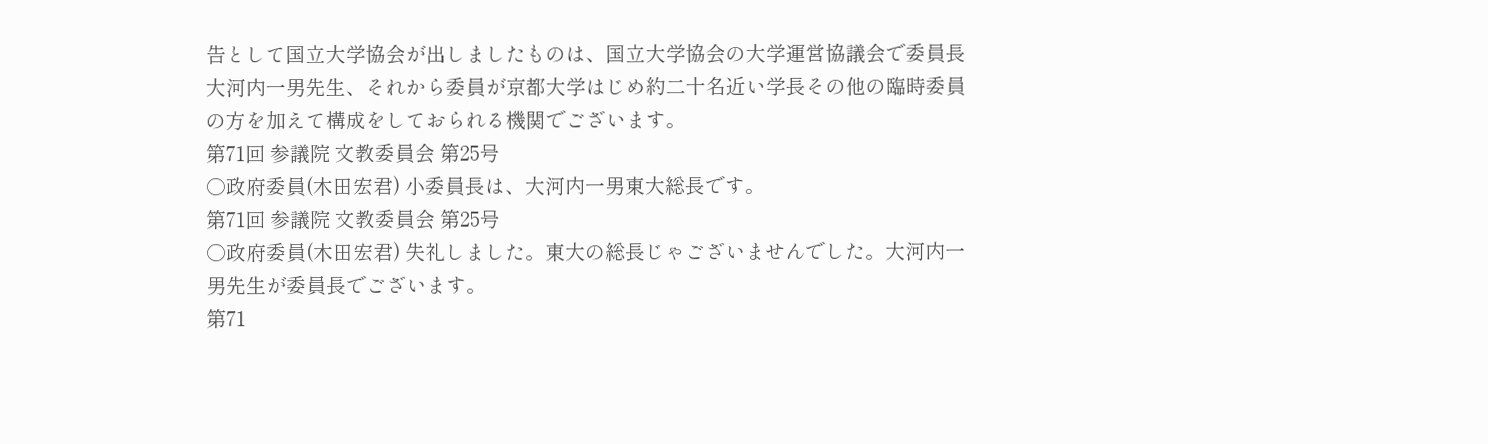告として国立大学協会が出しましたものは、国立大学協会の大学運営協議会で委員長大河内一男先生、それから委員が京都大学はじめ約二十名近い学長その他の臨時委員の方を加えて構成をしておられる機関でございます。
第71回 参議院 文教委員会 第25号
○政府委員(木田宏君) 小委員長は、大河内一男東大総長です。
第71回 参議院 文教委員会 第25号
○政府委員(木田宏君) 失礼しました。東大の総長じゃございませんでした。大河内一男先生が委員長でございます。
第71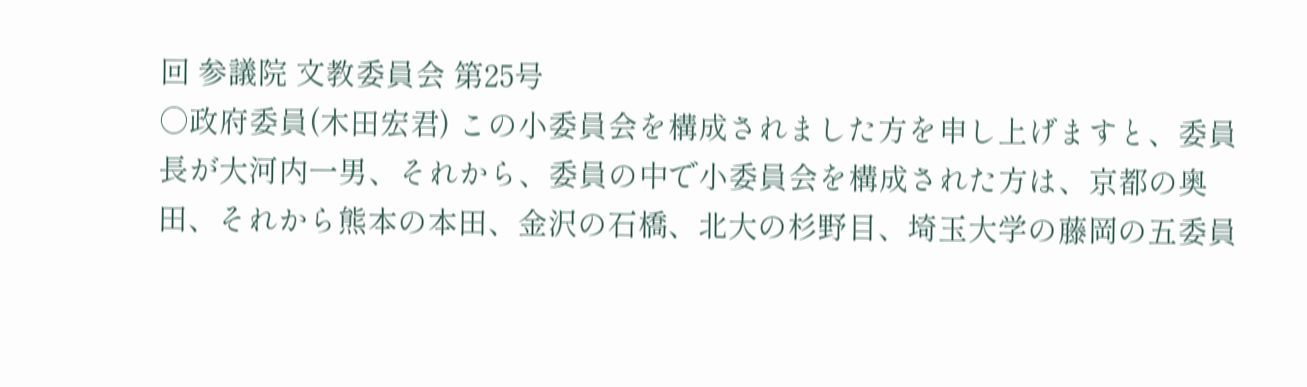回 参議院 文教委員会 第25号
○政府委員(木田宏君) この小委員会を構成されました方を申し上げますと、委員長が大河内一男、それから、委員の中で小委員会を構成された方は、京都の奥田、それから熊本の本田、金沢の石橋、北大の杉野目、埼玉大学の藤岡の五委員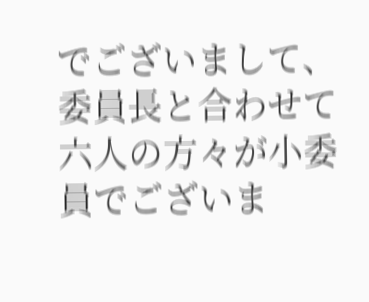でございまして、委員長と合わせて六人の方々が小委員でございま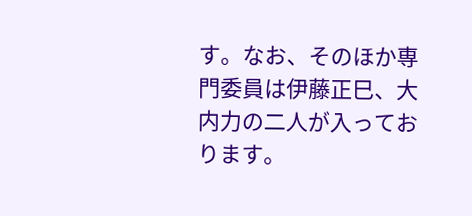す。なお、そのほか専門委員は伊藤正巳、大内力の二人が入っております。